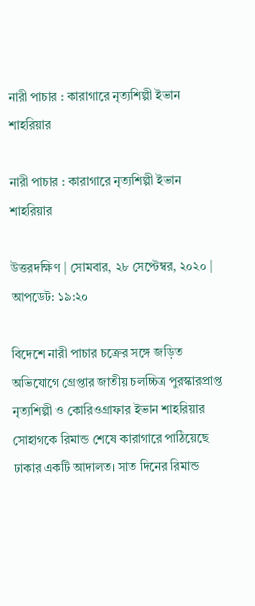নারী পাচার : কারাগারে নৃত্যশিল্পী ইভান শাহরিয়ার

নারী পাচার : কারাগারে নৃত্যশিল্পী ইভান শাহরিয়ার

উত্তরদক্ষিণ | সোমবার, ২৮ সেপ্টেম্বর, ২০২০ | আপডেট: ১৯:২০

বিদেশে নারী পাচার চক্রের সঙ্গে জড়িত অভিযোগে গ্রেপ্তার জাতীয় চলচ্চিত্র পুরস্কারপ্রাপ্ত নৃত্যশিল্পী ও কোরিওগ্রাফার ইভান শাহরিয়ার সোহাগকে রিমান্ড শেষে কারাগারে পাঠিয়েছে ঢাকার একটি আদালত। সাত দিনের রিমান্ড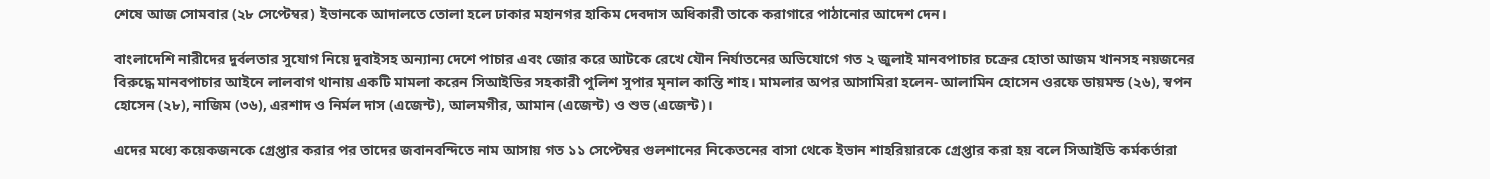শেষে আজ সোমবার (২৮ সেপ্টেম্বর) ইভানকে আদালতে তোলা হলে ঢাকার মহানগর হাকিম দেবদাস অধিকারী তাকে করাগারে পাঠানোর আদেশ দেন।

বাংলাদেশি নারীদের দুর্বলতার সুযোগ নিয়ে দুবাইসহ অন্যান্য দেশে পাচার এবং জোর করে আটকে রেখে যৌন নির্যাতনের অভিযোগে গত ২ জুলাই মানবপাচার চক্রের হোতা আজম খানসহ নয়জনের বিরুদ্ধে মানবপাচার আইনে লালবাগ থানায় একটি মামলা করেন সিআইডির সহকারী পুলিশ সুপার মৃনাল কান্তি শাহ। মামলার অপর আসামিরা হলেন- আলামিন হোসেন ওরফে ডায়মন্ড (২৬), স্বপন হোসেন (২৮), নাজিম (৩৬), এরশাদ ও নির্মল দাস (এজেন্ট), আলমগীর, আমান (এজেন্ট) ও শুভ (এজেন্ট)।

এদের মধ্যে কয়েকজনকে গ্রেপ্তার করার পর তাদের জবানবন্দিতে নাম আসায় গত ১১ সেপ্টেম্বর গুলশানের নিকেতনের বাসা থেকে ইভান শাহরিয়ারকে গ্রেপ্তার করা হয় বলে সিআইডি কর্মকর্তারা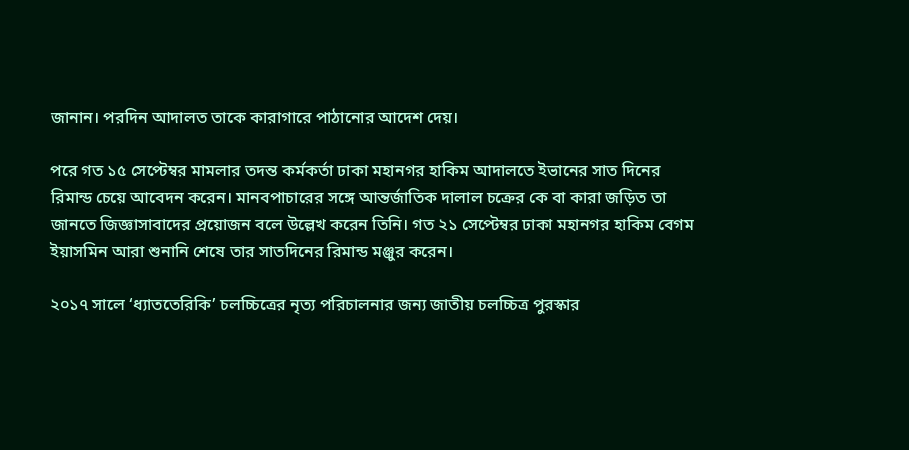জানান। পরদিন আদালত তাকে কারাগারে পাঠানোর আদেশ দেয়।

পরে গত ১৫ সেপ্টেম্বর মামলার তদন্ত কর্মকর্তা ঢাকা মহানগর হাকিম আদালতে ইভানের সাত দিনের রিমান্ড চেয়ে আবেদন করেন। মানবপাচারের সঙ্গে আন্তর্জাতিক দালাল চক্রের কে বা কারা জড়িত তা জানতে জিজ্ঞাসাবাদের প্রয়োজন বলে উল্লেখ করেন তিনি। গত ২১ সেপ্টেম্বর ঢাকা মহানগর হাকিম বেগম ইয়াসমিন আরা শুনানি শেষে তার সাতদিনের রিমান্ড মঞ্জুর করেন।

২০১৭ সালে ‘ধ্যাততেরিকি’ চলচ্চিত্রের নৃত্য পরিচালনার জন্য জাতীয় চলচ্চিত্র পুরস্কার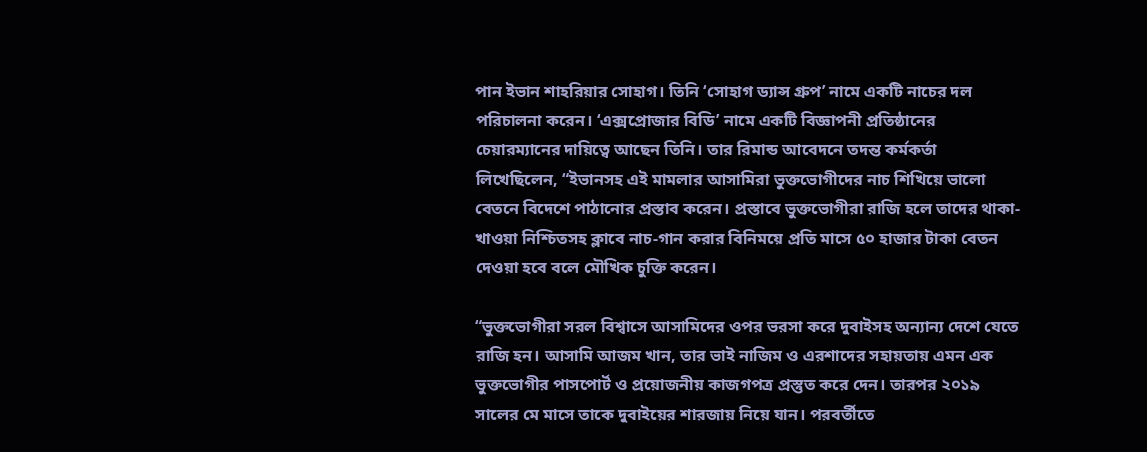পান ইভান শাহরিয়ার সোহাগ। তিনি ‘সোহাগ ড্যান্স গ্রুপ’ নামে একটি নাচের দল পরিচালনা করেন। ‘এক্সপ্রোজার বিডি’ নামে একটি বিজ্ঞাপনী প্রতিষ্ঠানের চেয়ারম্যানের দায়িত্বে আছেন তিনি। তার রিমান্ড আবেদনে তদন্ত কর্মকর্তা লিখেছিলেন, “ইভানসহ এই মামলার আসামিরা ভুক্তভোগীদের নাচ শিখিয়ে ভালো বেতনে বিদেশে পাঠানোর প্রস্তাব করেন। প্রস্তাবে ভুক্তভোগীরা রাজি হলে তাদের থাকা-খাওয়া নিশ্চিতসহ ক্লাবে নাচ-গান করার বিনিময়ে প্রতি মাসে ৫০ হাজার টাকা বেতন দেওয়া হবে বলে মৌখিক চুক্তি করেন।

“ভুক্তভোগীরা সরল বিশ্বাসে আসামিদের ওপর ভরসা করে দুবাইসহ অন্যান্য দেশে যেতে রাজি হন। আসামি আজম খান, তার ভাই নাজিম ও এরশাদের সহায়তায় এমন এক ভুক্তভোগীর পাসপোর্ট ও প্রয়োজনীয় কাজগপত্র প্রস্তুত করে দেন। তারপর ২০১৯ সালের মে মাসে তাকে দুবাইয়ের শারজায় নিয়ে যান। পরবর্তীতে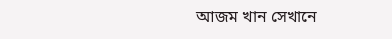আজম খান সেখানে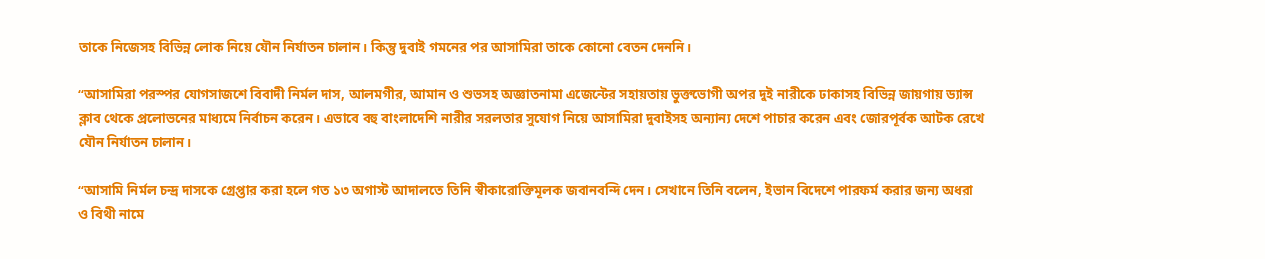তাকে নিজেসহ বিভিন্ন লোক নিয়ে যৌন নির্যাতন চালান। কিন্তু দুবাই গমনের পর আসামিরা তাকে কোনো বেতন দেননি।

“আসামিরা পরস্পর যোগসাজশে বিবাদী নির্মল দাস, আলমগীর, আমান ও শুভসহ অজ্ঞাতনামা এজেন্টের সহায়তায় ভুক্তভোগী অপর দুই নারীকে ঢাকাসহ বিভিন্ন জায়গায় ড্যান্স ক্লাব থেকে প্রলোভনের মাধ্যমে নির্বাচন করেন। এভাবে বহু বাংলাদেশি নারীর সরলতার সুযোগ নিয়ে আসামিরা দুবাইসহ অন্যান্য দেশে পাচার করেন এবং জোরপূর্বক আটক রেখে যৌন নির্যাতন চালান।

“আসামি নির্মল চন্দ্র দাসকে গ্রেপ্তার করা হলে গত ১৩ অগাস্ট আদালতে তিনি স্বীকারোক্তিমূলক জবানবন্দি দেন। সেখানে তিনি বলেন, ইভান বিদেশে পারফর্ম করার জন্য অধরা ও বিথী নামে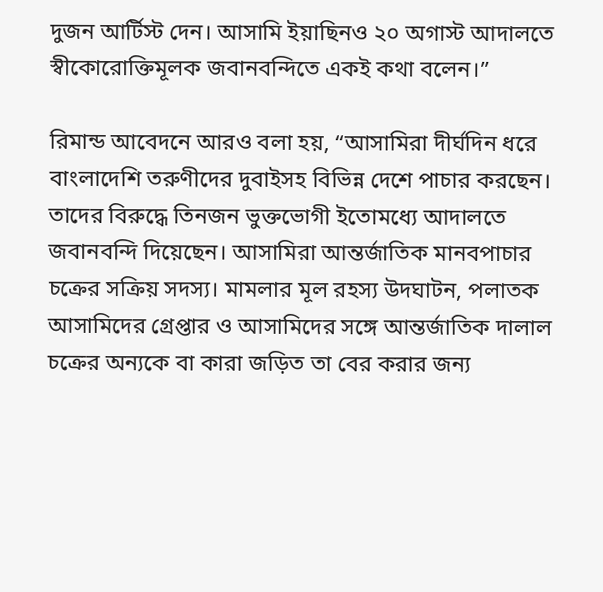দুজন আর্টিস্ট দেন। আসামি ইয়াছিনও ২০ অগাস্ট আদালতে স্বীকোরোক্তিমূলক জবানবন্দিতে একই কথা বলেন।”

রিমান্ড আবেদনে আরও বলা হয়, “আসামিরা দীর্ঘদিন ধরে বাংলাদেশি তরুণীদের দুবাইসহ বিভিন্ন দেশে পাচার করছেন। তাদের বিরুদ্ধে তিনজন ভুক্তভোগী ইতোমধ্যে আদালতে জবানবন্দি দিয়েছেন। আসামিরা আন্তর্জাতিক মানবপাচার চক্রের সক্রিয় সদস্য। মামলার মূল রহস্য উদঘাটন, পলাতক আসামিদের গ্রেপ্তার ও আসামিদের সঙ্গে আন্তর্জাতিক দালাল চক্রের অন্যকে বা কারা জড়িত তা বের করার জন্য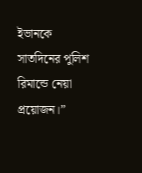ইভানকে সাতদিনের পুলিশ রিমান্ডে নেয়া প্রয়োজন।”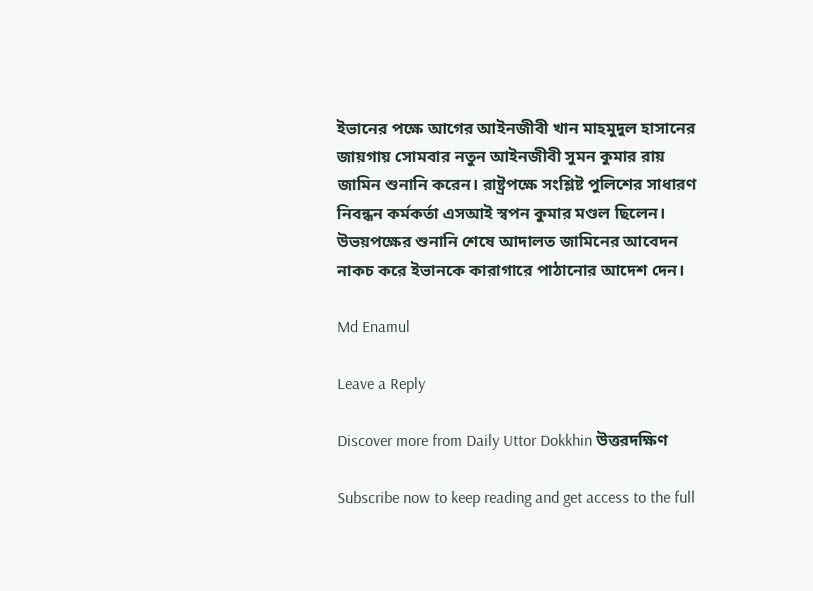ইভানের পক্ষে আগের আইনজীবী খান মাহমুদুল হাসানের জায়গায় সোমবার নতুন আইনজীবী সুমন কুমার রায় জামিন শুনানি করেন। রাষ্ট্রপক্ষে সংশ্লিষ্ট পুলিশের সাধারণ নিবন্ধন কর্মকর্তা এসআই স্বপন কুমার মণ্ডল ছিলেন। উভয়পক্ষের শুনানি শেষে আদালত জামিনের আবেদন নাকচ করে ইভানকে কারাগারে পাঠানোর আদেশ দেন।

Md Enamul

Leave a Reply

Discover more from Daily Uttor Dokkhin উত্তরদক্ষিণ

Subscribe now to keep reading and get access to the full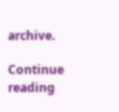archive.

Continue reading